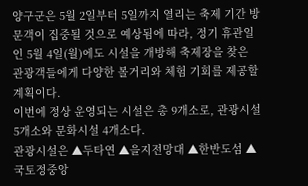양구군은 5월 2일부터 5일까지 열리는 축제 기간 방문객이 집중될 것으로 예상됨에 따라, 정기 휴관일인 5월 4일(월)에도 시설을 개방해 축제장을 찾은 관광객들에게 다양한 볼거리와 체험 기회를 제공할 계획이다.
이번에 정상 운영되는 시설은 총 9개소로, 관광시설 5개소와 문화시설 4개소다.
관광시설은 ▲두타연 ▲을지전망대 ▲한반도섬 ▲국토정중앙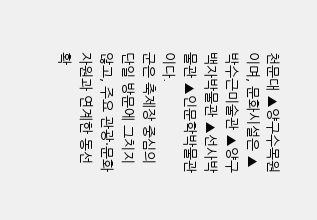천문대 ▲양구수목원이며, 문화시설은 ▲박수근미술관 ▲양구백자박물관 ▲선사박물관 ▲인문학박물관이다.
군은 축제장 중심의 단일 방문에 그치지 않고, 주요 관광·문화자원과 연계한 동선 확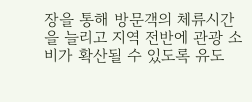장을 통해 방문객의 체류시간을 늘리고 지역 전반에 관광 소비가 확산될 수 있도록 유도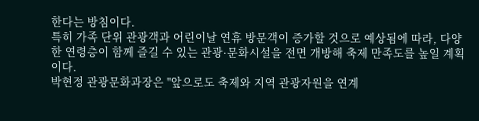한다는 방침이다.
특히 가족 단위 관광객과 어린이날 연휴 방문객이 증가할 것으로 예상됨에 따라, 다양한 연령층이 함께 즐길 수 있는 관광·문화시설을 전면 개방해 축제 만족도를 높일 계획이다.
박현정 관광문화과장은 "앞으로도 축제와 지역 관광자원을 연계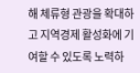해 체류형 관광을 확대하고 지역경제 활성화에 기여할 수 있도록 노력하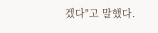겠다"고 말했다.